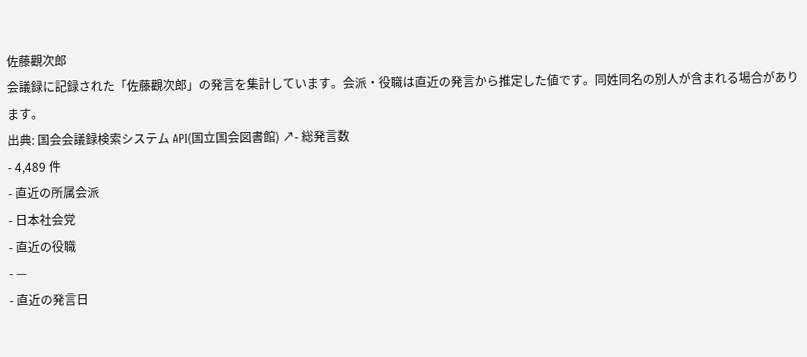佐藤觀次郎
会議録に記録された「佐藤觀次郎」の発言を集計しています。会派・役職は直近の発言から推定した値です。同姓同名の別人が含まれる場合があります。
出典: 国会会議録検索システム API(国立国会図書館) ↗- 総発言数
- 4,489 件
- 直近の所属会派
- 日本社会党
- 直近の役職
- —
- 直近の発言日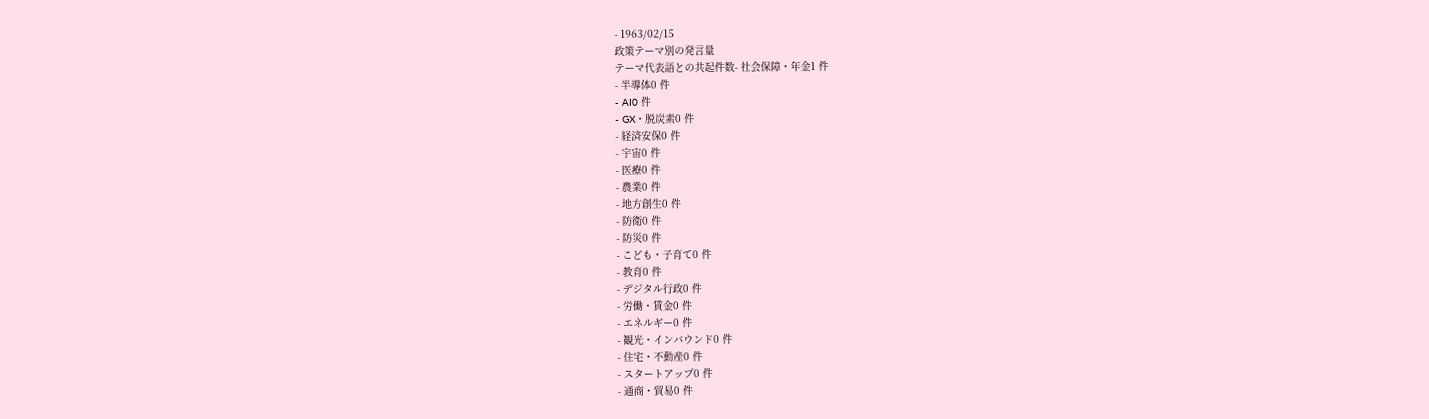- 1963/02/15
政策テーマ別の発言量
テーマ代表語との共起件数- 社会保障・年金1 件
- 半導体0 件
- AI0 件
- GX・脱炭素0 件
- 経済安保0 件
- 宇宙0 件
- 医療0 件
- 農業0 件
- 地方創生0 件
- 防衛0 件
- 防災0 件
- こども・子育て0 件
- 教育0 件
- デジタル行政0 件
- 労働・賃金0 件
- エネルギー0 件
- 観光・インバウンド0 件
- 住宅・不動産0 件
- スタートアップ0 件
- 通商・貿易0 件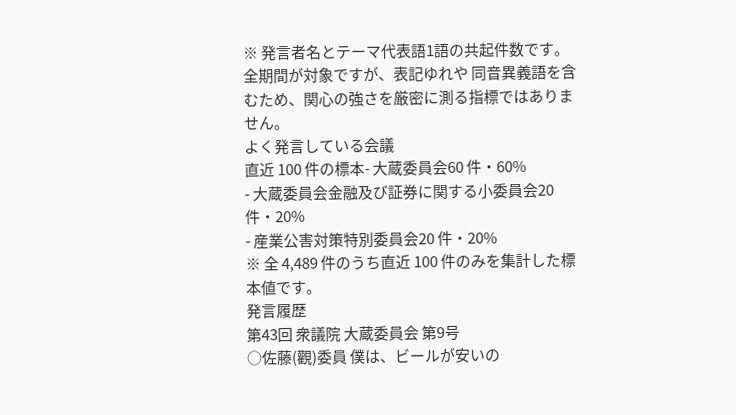※ 発言者名とテーマ代表語1語の共起件数です。全期間が対象ですが、表記ゆれや 同音異義語を含むため、関心の強さを厳密に測る指標ではありません。
よく発言している会議
直近 100 件の標本- 大蔵委員会60 件・60%
- 大蔵委員会金融及び証券に関する小委員会20 件・20%
- 産業公害対策特別委員会20 件・20%
※ 全 4,489 件のうち直近 100 件のみを集計した標本値です。
発言履歴
第43回 衆議院 大蔵委員会 第9号
○佐藤(觀)委員 僕は、ビールが安いの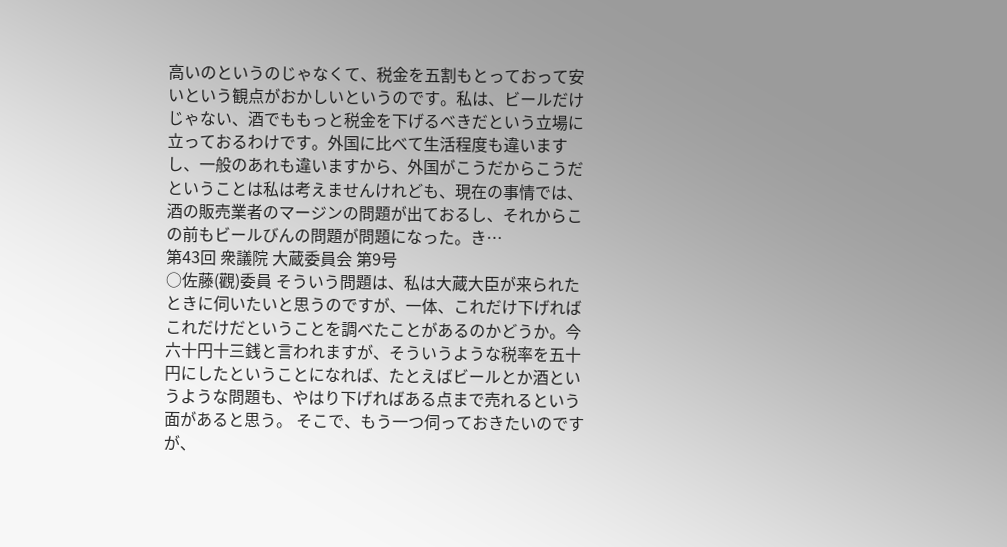高いのというのじゃなくて、税金を五割もとっておって安いという観点がおかしいというのです。私は、ビールだけじゃない、酒でももっと税金を下げるべきだという立場に立っておるわけです。外国に比べて生活程度も違いますし、一般のあれも違いますから、外国がこうだからこうだということは私は考えませんけれども、現在の事情では、酒の販売業者のマージンの問題が出ておるし、それからこの前もビールびんの問題が問題になった。き…
第43回 衆議院 大蔵委員会 第9号
○佐藤(觀)委員 そういう問題は、私は大蔵大臣が来られたときに伺いたいと思うのですが、一体、これだけ下げればこれだけだということを調べたことがあるのかどうか。今六十円十三銭と言われますが、そういうような税率を五十円にしたということになれば、たとえばビールとか酒というような問題も、やはり下げればある点まで売れるという面があると思う。 そこで、もう一つ伺っておきたいのですが、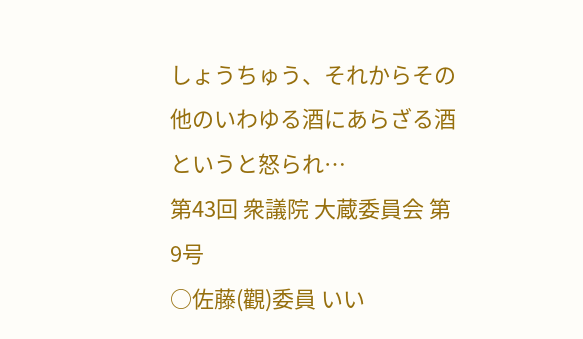しょうちゅう、それからその他のいわゆる酒にあらざる酒というと怒られ…
第43回 衆議院 大蔵委員会 第9号
○佐藤(觀)委員 いい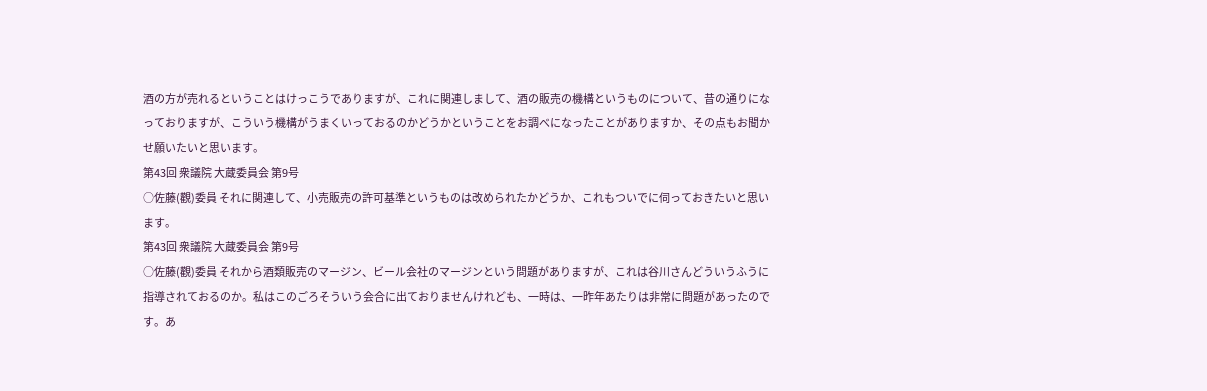酒の方が売れるということはけっこうでありますが、これに関連しまして、酒の販売の機構というものについて、昔の通りになっておりますが、こういう機構がうまくいっておるのかどうかということをお調べになったことがありますか、その点もお聞かせ願いたいと思います。
第43回 衆議院 大蔵委員会 第9号
○佐藤(觀)委員 それに関連して、小売販売の許可基準というものは改められたかどうか、これもついでに伺っておきたいと思います。
第43回 衆議院 大蔵委員会 第9号
○佐藤(觀)委員 それから酒類販売のマージン、ビール会社のマージンという問題がありますが、これは谷川さんどういうふうに指導されておるのか。私はこのごろそういう会合に出ておりませんけれども、一時は、一昨年あたりは非常に問題があったのです。あ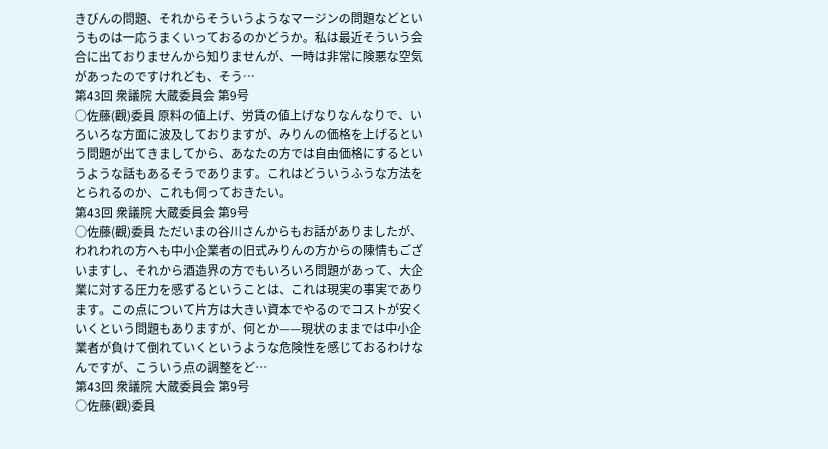きびんの問題、それからそういうようなマージンの問題などというものは一応うまくいっておるのかどうか。私は最近そういう会合に出ておりませんから知りませんが、一時は非常に険悪な空気があったのですけれども、そう…
第43回 衆議院 大蔵委員会 第9号
○佐藤(觀)委員 原料の値上げ、労賃の値上げなりなんなりで、いろいろな方面に波及しておりますが、みりんの価格を上げるという問題が出てきましてから、あなたの方では自由価格にするというような話もあるそうであります。これはどういうふうな方法をとられるのか、これも伺っておきたい。
第43回 衆議院 大蔵委員会 第9号
○佐藤(觀)委員 ただいまの谷川さんからもお話がありましたが、われわれの方へも中小企業者の旧式みりんの方からの陳情もございますし、それから酒造界の方でもいろいろ問題があって、大企業に対する圧力を感ずるということは、これは現実の事実であります。この点について片方は大きい資本でやるのでコストが安くいくという問題もありますが、何とか——現状のままでは中小企業者が負けて倒れていくというような危険性を感じておるわけなんですが、こういう点の調整をど…
第43回 衆議院 大蔵委員会 第9号
○佐藤(觀)委員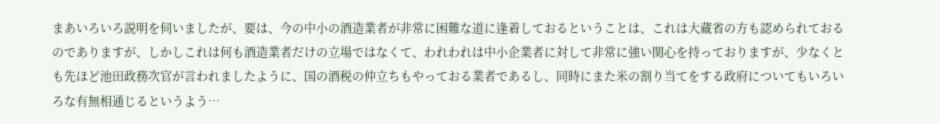まあいろいろ説明を伺いましたが、要は、今の中小の酒造業者が非常に困難な道に逢着しておるということは、これは大蔵省の方も認められておるのでありますが、しかしこれは何も酒造業者だけの立場ではなくて、われわれは中小企業者に対して非常に強い関心を持っておりますが、少なくとも先ほど池田政務次官が言われましたように、国の酒税の仲立ちもやっておる業者であるし、同時にまた米の割り当てをする政府についてもいろいろな有無相通じるというよう…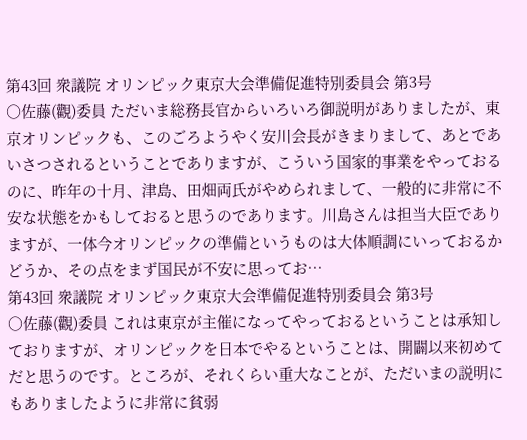第43回 衆議院 オリンピック東京大会準備促進特別委員会 第3号
○佐藤(觀)委員 ただいま総務長官からいろいろ御説明がありましたが、東京オリンピックも、このごろようやく安川会長がきまりまして、あとであいさつされるということでありますが、こういう国家的事業をやっておるのに、昨年の十月、津島、田畑両氏がやめられまして、一般的に非常に不安な状態をかもしておると思うのであります。川島さんは担当大臣でありますが、一体今オリンピックの準備というものは大体順調にいっておるかどうか、その点をまず国民が不安に思ってお…
第43回 衆議院 オリンピック東京大会準備促進特別委員会 第3号
○佐藤(觀)委員 これは東京が主催になってやっておるということは承知しておりますが、オリンピックを日本でやるということは、開闢以来初めてだと思うのです。ところが、それくらい重大なことが、ただいまの説明にもありましたように非常に貧弱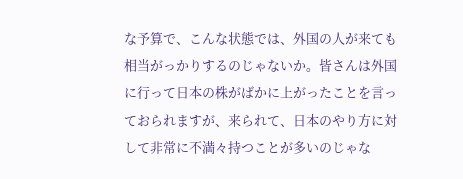な予算で、こんな状態では、外国の人が来ても相当がっかりするのじゃないか。皆さんは外国に行って日本の株がばかに上がったことを言っておられますが、来られて、日本のやり方に対して非常に不満々持つことが多いのじゃな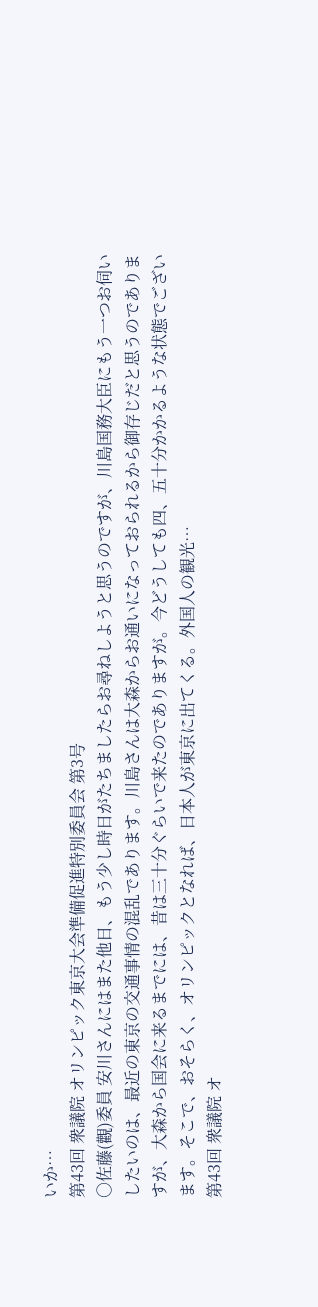いか…
第43回 衆議院 オリンピック東京大会準備促進特別委員会 第3号
○佐藤(觀)委員 安川さんにはまた他日、もう少し時日がたちましたらお尋ねしようと思うのですが、川島国務大臣にもう一つお伺いしたいのは、最近の東京の交通事情の混乱であります。川島さんは大森からお通いになっておられるから御存じだと思うのでありますが、大森から国会に来るまでには、昔は三十分ぐらいで来たのでありますが。今どうしても四、五十分かかるような状態でございます。そこで、おそらく、オリンピックとなれば、日本人が東京に出てくる。外国人の観光…
第43回 衆議院 オ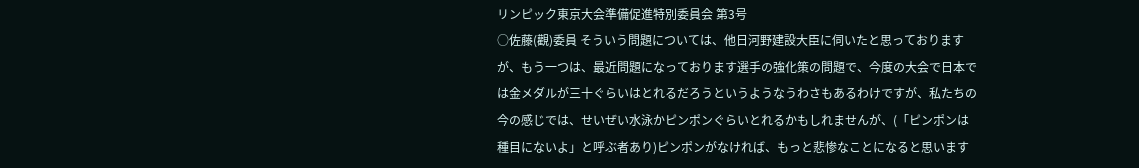リンピック東京大会準備促進特別委員会 第3号
○佐藤(觀)委員 そういう問題については、他日河野建設大臣に伺いたと思っておりますが、もう一つは、最近問題になっております選手の強化策の問題で、今度の大会で日本では金メダルが三十ぐらいはとれるだろうというようなうわさもあるわけですが、私たちの今の感じでは、せいぜい水泳かピンポンぐらいとれるかもしれませんが、(「ピンポンは種目にないよ」と呼ぶ者あり)ピンポンがなければ、もっと悲惨なことになると思います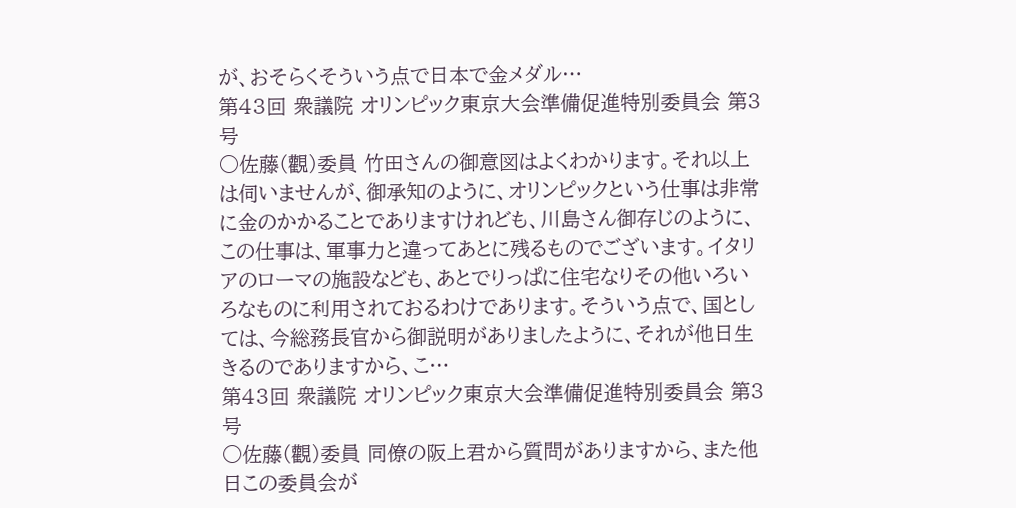が、おそらくそういう点で日本で金メダル…
第43回 衆議院 オリンピック東京大会準備促進特別委員会 第3号
○佐藤(觀)委員 竹田さんの御意図はよくわかります。それ以上は伺いませんが、御承知のように、オリンピックという仕事は非常に金のかかることでありますけれども、川島さん御存じのように、この仕事は、軍事力と違ってあとに残るものでございます。イタリアのローマの施設なども、あとでりっぱに住宅なりその他いろいろなものに利用されておるわけであります。そういう点で、国としては、今総務長官から御説明がありましたように、それが他日生きるのでありますから、こ…
第43回 衆議院 オリンピック東京大会準備促進特別委員会 第3号
○佐藤(觀)委員 同僚の阪上君から質問がありますから、また他日この委員会が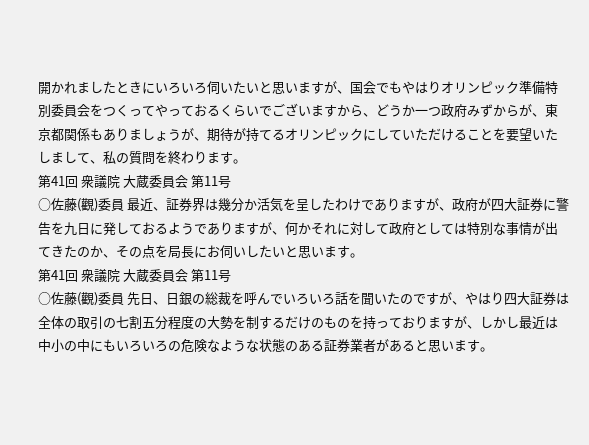開かれましたときにいろいろ伺いたいと思いますが、国会でもやはりオリンピック準備特別委員会をつくってやっておるくらいでございますから、どうか一つ政府みずからが、東京都関係もありましょうが、期待が持てるオリンピックにしていただけることを要望いたしまして、私の質問を終わります。
第41回 衆議院 大蔵委員会 第11号
○佐藤(觀)委員 最近、証券界は幾分か活気を呈したわけでありますが、政府が四大証券に警告を九日に発しておるようでありますが、何かそれに対して政府としては特別な事情が出てきたのか、その点を局長にお伺いしたいと思います。
第41回 衆議院 大蔵委員会 第11号
○佐藤(觀)委員 先日、日銀の総裁を呼んでいろいろ話を聞いたのですが、やはり四大証券は全体の取引の七割五分程度の大勢を制するだけのものを持っておりますが、しかし最近は中小の中にもいろいろの危険なような状態のある証券業者があると思います。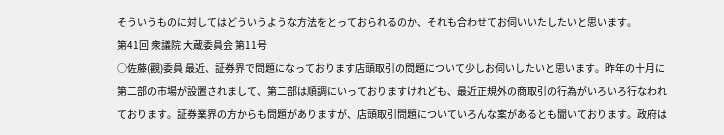そういうものに対してはどういうような方法をとっておられるのか、それも合わせてお伺いいたしたいと思います。
第41回 衆議院 大蔵委員会 第11号
○佐藤(觀)委員 最近、証券界で問題になっております店頭取引の問題について少しお伺いしたいと思います。昨年の十月に第二部の市場が設置されまして、第二部は順調にいっておりますけれども、最近正規外の商取引の行為がいろいろ行なわれております。証券業界の方からも問題がありますが、店頭取引問題についていろんな案があるとも聞いております。政府は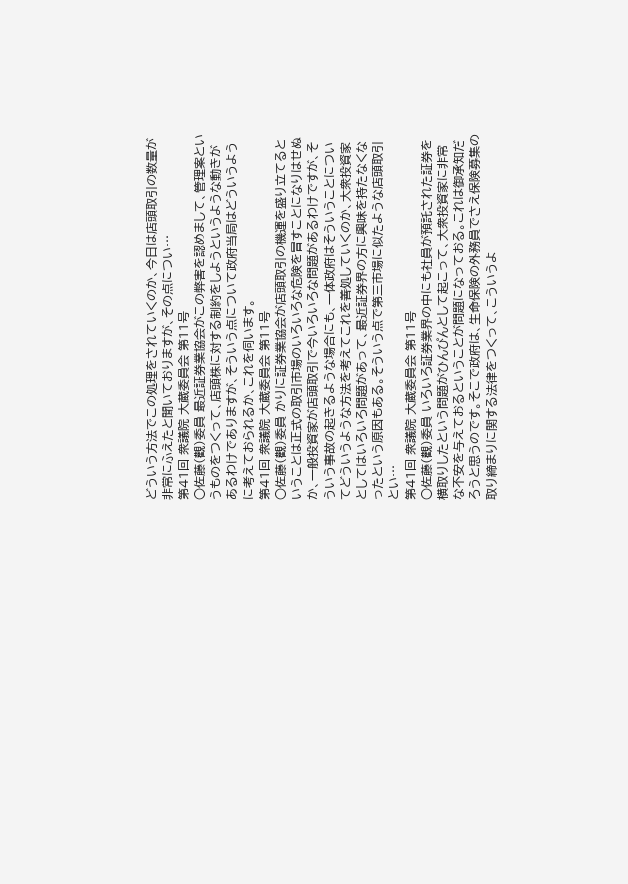どういう方法でこの処理をされていくのか、今日は店頭取引の数量が非常にふえたと聞いておりますが、その点につい…
第41回 衆議院 大蔵委員会 第11号
○佐藤(觀)委員 最近証券業協会がこの弊害を認めまして、管理案というものをつくって、店頭株に対する制約をしようというような動きがあるわけでありますが、そういう点について政府当局はどういうように考えておられるか、これを伺います。
第41回 衆議院 大蔵委員会 第11号
○佐藤(觀)委員 かりに証券業協会が店頭取引の機運を盛り立てるということは正式の取引市場のいろいろな危険を冒すことになりはせぬか、一般投資家が店頭取引で今いろいろな問題があるわけですが、そういう事故の起きるような場合にも、一体政府はそういうことについてどういうような方法を考えてこれを善処していくのか、大衆投資家としてはいろいろ問題があって、最近証券界の方に興味を持たなくなったという原因もある。そういう点で第三市場に似たような店頭取引とい…
第41回 衆議院 大蔵委員会 第11号
○佐藤(觀)委員 いろいろ証券業界の中にも社員が預託された証券を横取りしたという問題がひんぴんとして起こって、大衆投資家に非常な不安を与えておるということが問題になっておる。これは御承知だろうと思うのです。そこで政府は、生命保険の外務員でさえ保険募集の取り締まりに関する法律をつくって、こういうよ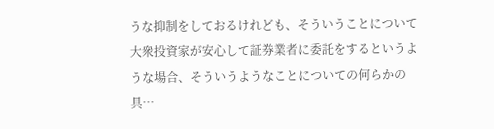うな抑制をしておるけれども、そういうことについて大衆投資家が安心して証券業者に委託をするというような場合、そういうようなことについての何らかの具…